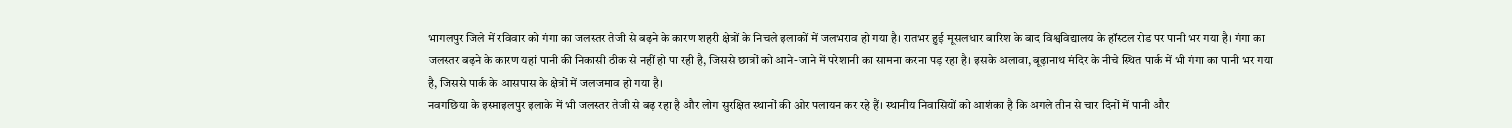भागलपुर जिले में रविवार को गंगा का जलस्तर तेजी से बढ़ने के कारण शहरी क्षेत्रों के निचले इलाकों में जलभराव हो गया है। रातभर हुई मूसलधार बारिश के बाद विश्वविद्यालय के हॉस्टल रोड पर पानी भर गया है। गंगा का जलस्तर बढ़ने के कारण यहां पानी की निकासी ठीक से नहीं हो पा रही है, जिससे छात्रों को आने-जाने में परेशानी का सामना करना पड़ रहा है। इसके अलावा, बूढ़ानाथ मंदिर के नीचे स्थित पार्क में भी गंगा का पानी भर गया है, जिससे पार्क के आसपास के क्षेत्रों में जलजमाव हो गया है।
नवगछिया के इस्माइलपुर इलाके में भी जलस्तर तेजी से बढ़ रहा है और लोग सुरक्षित स्थानों की ओर पलायन कर रहे हैं। स्थानीय निवासियों को आशंका है कि अगले तीन से चार दिनों में पानी और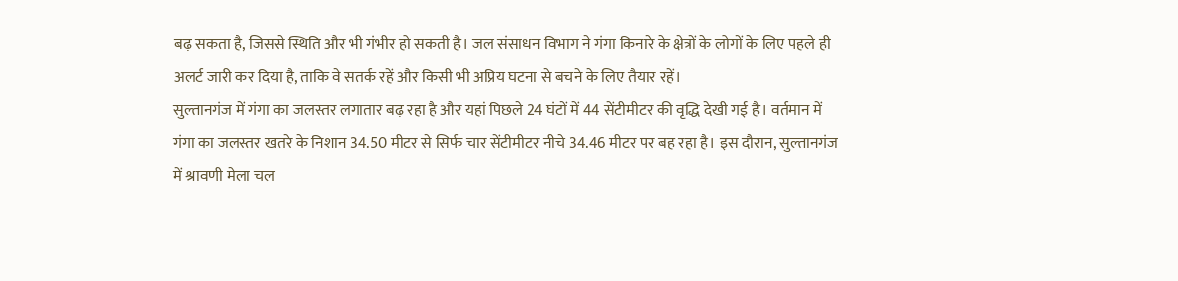बढ़ सकता है, जिससे स्थिति और भी गंभीर हो सकती है। जल संसाधन विभाग ने गंगा किनारे के क्षेत्रों के लोगों के लिए पहले ही अलर्ट जारी कर दिया है, ताकि वे सतर्क रहें और किसी भी अप्रिय घटना से बचने के लिए तैयार रहें।
सुल्तानगंज में गंगा का जलस्तर लगातार बढ़ रहा है और यहां पिछले 24 घंटों में 44 सेंटीमीटर की वृद्धि देखी गई है। वर्तमान में गंगा का जलस्तर खतरे के निशान 34.50 मीटर से सिर्फ चार सेंटीमीटर नीचे 34.46 मीटर पर बह रहा है। इस दौरान, सुल्तानगंज में श्रावणी मेला चल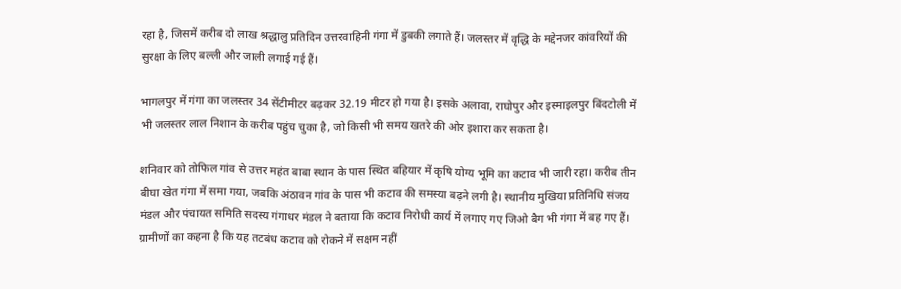रहा है, जिसमें करीब दो लाख श्रद्धालु प्रतिदिन उत्तरवाहिनी गंगा में डुबकी लगाते हैं। जलस्तर में वृद्धि के मद्देनजर कांवरियों की सुरक्षा के लिए बल्ली और जाली लगाई गई हैं।

भागलपुर में गंगा का जलस्तर 34 सेंटीमीटर बढ़कर 32.19 मीटर हो गया है। इसके अलावा, राघोपुर और इस्माइलपुर बिंदटोली में भी जलस्तर लाल निशान के करीब पहुंच चुका है, जो किसी भी समय खतरे की ओर इशारा कर सकता है।

शनिवार को तोफिल गांव से उत्तर महंत बाबा स्थान के पास स्थित बहियार में कृषि योग्य भूमि का कटाव भी जारी रहा। करीब तीन बीघा खेत गंगा में समा गया, जबकि अंठावन गांव के पास भी कटाव की समस्या बढ़ने लगी है। स्थानीय मुखिया प्रतिनिधि संजय मंडल और पंचायत समिति सदस्य गंगाधर मंडल ने बताया कि कटाव निरोधी कार्य में लगाए गए जिओ बैग भी गंगा में बह गए हैं। ग्रामीणों का कहना है कि यह तटबंध कटाव को रोकने में सक्षम नहीं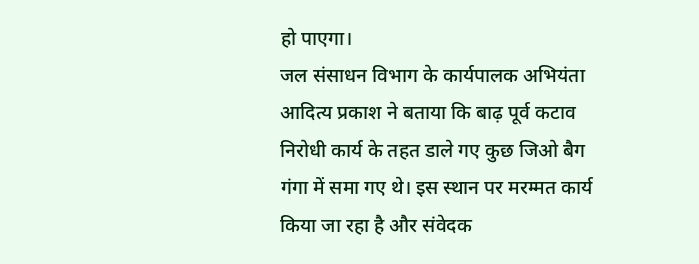हो पाएगा।
जल संसाधन विभाग के कार्यपालक अभियंता आदित्य प्रकाश ने बताया कि बाढ़ पूर्व कटाव निरोधी कार्य के तहत डाले गए कुछ जिओ बैग गंगा में समा गए थे। इस स्थान पर मरम्मत कार्य किया जा रहा है और संवेदक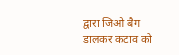द्वारा जिओ बैग डालकर कटाव को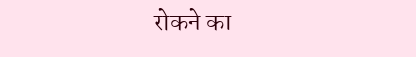रोकने का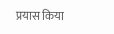प्रयास किया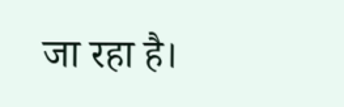जा रहा है।